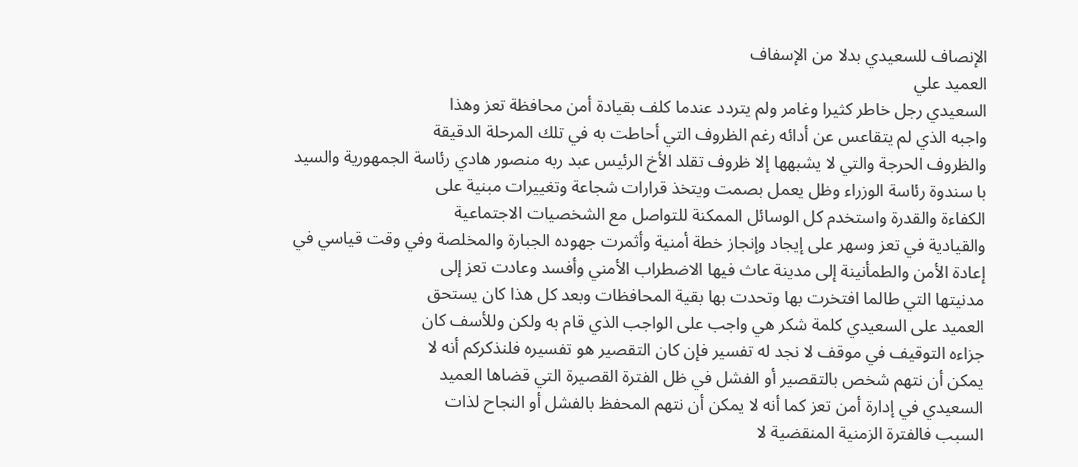الإنصاف للسعيدي بدلا من الإسفاف
العميد علي
السعيدي رجل خاطر كثيرا وغامر ولم يتردد عندما كلف بقيادة أمن محافظة تعز وهذا
واجبه الذي لم يتقاعس عن أدائه رغم الظروف التي أحاطت به في تلك المرحلة الدقيقة
والظروف الحرجة والتي لا يشبهها إلا ظروف تقلد الأخ الرئيس عبد ربه منصور هادي رئاسة الجمهورية والسيد
با سندوة رئاسة الوزراء وظل يعمل بصمت ويتخذ قرارات شجاعة وتغييرات مبنية على
الكفاءة والقدرة واستخدم كل الوسائل الممكنة للتواصل مع الشخصيات الاجتماعية
والقيادية في تعز وسهر على إيجاد وإنجاز خطة أمنية وأثمرت جهوده الجبارة والمخلصة وفي وقت قياسي في
إعادة الأمن والطمأنينة إلى مدينة عاث فيها الاضطراب الأمني وأفسد وعادت تعز إلى
مدنيتها التي طالما افتخرت بها وتحدت بها بقية المحافظات وبعد كل هذا كان يستحق
العميد على السعيدي كلمة شكر هي واجب على الواجب الذي قام به ولكن وللأسف كان
جزاءه التوقيف في موقف لا نجد له تفسير فإن كان التقصير هو تفسيره فلنذكركم أنه لا
يمكن أن نتهم شخص بالتقصير أو الفشل في ظل الفترة القصيرة التي قضاها العميد
السعيدي في إدارة أمن تعز كما أنه لا يمكن أن نتهم المحفظ بالفشل أو النجاح لذات
السبب فالفترة الزمنية المنقضية لا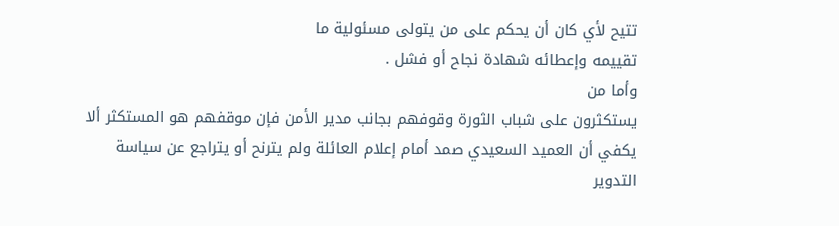تتيح لأي كان أن يحكم على من يتولى مسئولية ما
تقييمه وإعطائه شهادة نجاح أو فشل .
وأما من
يستكثرون على شباب الثورة وقوفهم بجانب مدير الأمن فإن موقفهم هو المستكثر ألا
يكفي أن العميد السعيدي صمد أمام إعلام العائلة ولم يترنح أو يتراجع عن سياسة التدوير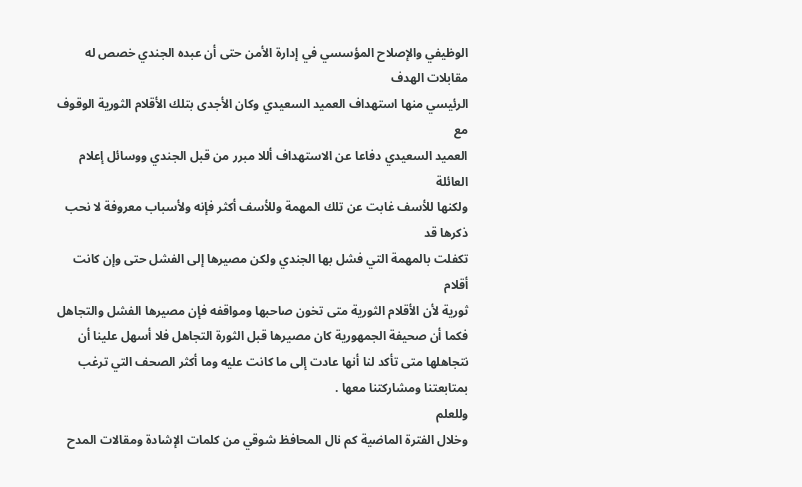الوظيفي والإصلاح المؤسسي في إدارة الأمن حتى أن عبده الجندي خصص له مقابلات الهدف
الرئيسي منها استهداف العميد السعيدي وكان الأجدى بتلك الأقلام الثورية الوقوف مع
العميد السعيدي دفاعا عن الاستهداف أللا مبرر من قبل الجندي ووسائل إعلام العائلة
ولكنها للأسف غابت عن تلك المهمة وللأسف أكثر فإنه ولأسباب معروفة لا نحب ذكرها قد
تكفلت بالمهمة التي فشل بها الجندي ولكن مصيرها إلى الفشل حتى وإن كانت أقلام
ثورية لأن الأقلام الثورية متى تخون صاحبها ومواقفه فإن مصيرها الفشل والتجاهل
فكما أن صحيفة الجمهورية كان مصيرها قبل الثورة التجاهل فلا أسهل علينا أن
نتجاهلها متى تأكد لنا أنها عادت إلى ما كانت عليه وما أكثر الصحف التي ترغب
بمتابعتنا ومشاركتنا معها .
وللعلم
وخلال الفترة الماضية كم نال المحافظ شوقي من كلمات الإشادة ومقالات المدح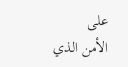على
الأمن الذي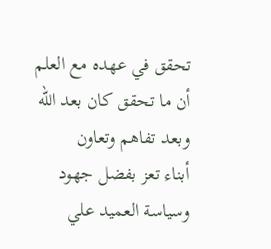تحقق في عهده مع العلم أن ما تحقق كان بعد الله وبعد تفاهم وتعاون
أبناء تعز بفضل جهود وسياسة العميد علي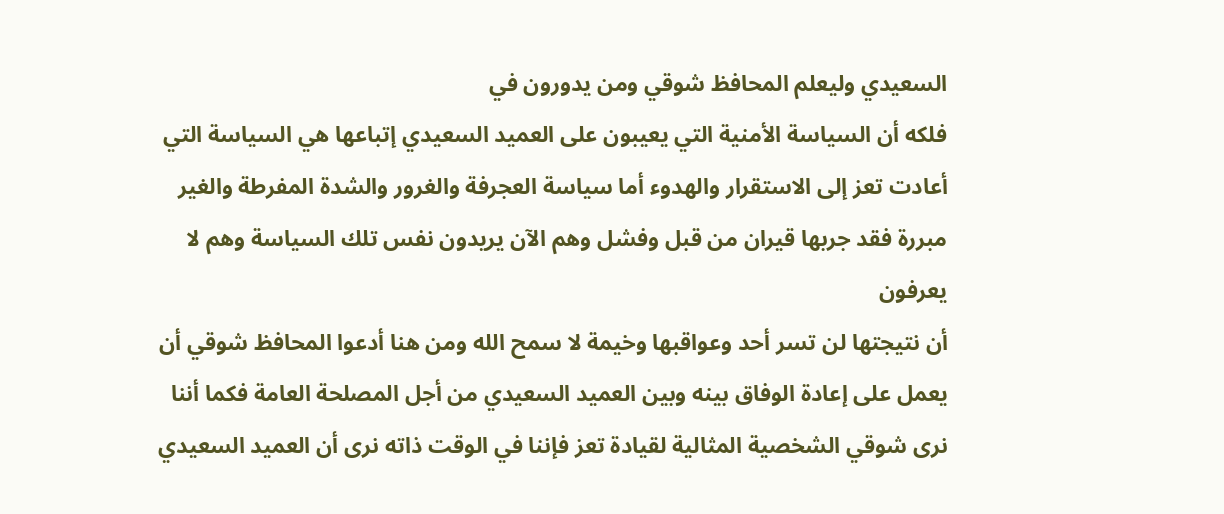السعيدي وليعلم المحافظ شوقي ومن يدورون في
فلكه أن السياسة الأمنية التي يعيبون على العميد السعيدي إتباعها هي السياسة التي
أعادت تعز إلى الاستقرار والهدوء أما سياسة العجرفة والغرور والشدة المفرطة والغير
مبررة فقد جربها قيران من قبل وفشل وهم الآن يريدون نفس تلك السياسة وهم لا يعرفون
أن نتيجتها لن تسر أحد وعواقبها وخيمة لا سمح الله ومن هنا أدعوا المحافظ شوقي أن
يعمل على إعادة الوفاق بينه وبين العميد السعيدي من أجل المصلحة العامة فكما أننا
نرى شوقي الشخصية المثالية لقيادة تعز فإننا في الوقت ذاته نرى أن العميد السعيدي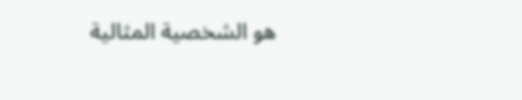هو الشخصية المثالية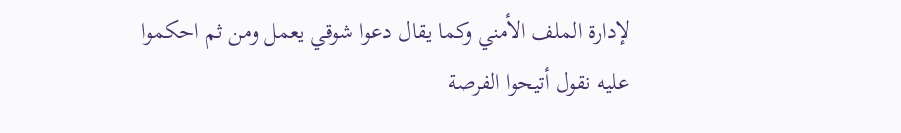لإدارة الملف الأمني وكما يقال دعوا شوقي يعمل ومن ثم احكموا
عليه نقول أتيحوا الفرصة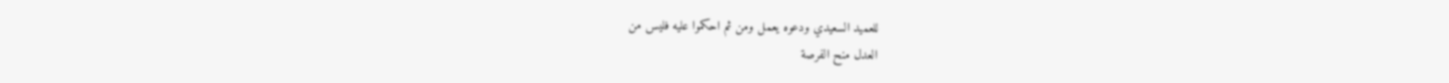للعميد السعيدي ودعوه يعمل ومن ثم احكموا عليه فليس من
العدل منح الفرصة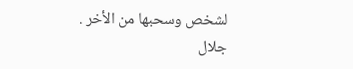لشخص وسحبها من الأخر .
جلال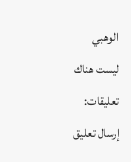الوهبي
ليست هناك تعليقات:
إرسال تعليق